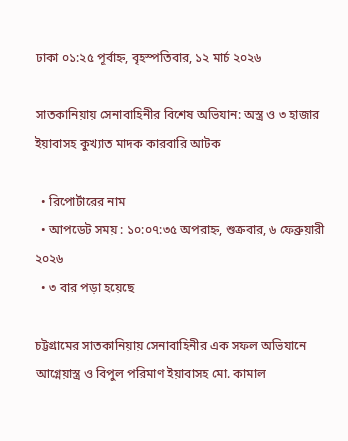ঢাকা ০১:২৫ পূর্বাহ্ন, বৃহস্পতিবার, ১২ মার্চ ২০২৬

সাতকানিয়ায় সেনাবাহিনীর বিশেষ অভিযান: অস্ত্র ও ৩ হাজার ইয়াবাসহ কুখ্যাত মাদক কারবারি আটক

  • রিপোর্টারের নাম
  • আপডেট সময় : ১০:০৭:৩৫ অপরাহ্ন, শুক্রবার, ৬ ফেব্রুয়ারী ২০২৬
  • ৩ বার পড়া হয়েছে

চট্টগ্রামের সাতকানিয়ায় সেনাবাহিনীর এক সফল অভিযানে আগ্নেয়াস্ত্র ও বিপুল পরিমাণ ইয়াবাসহ মো. কামাল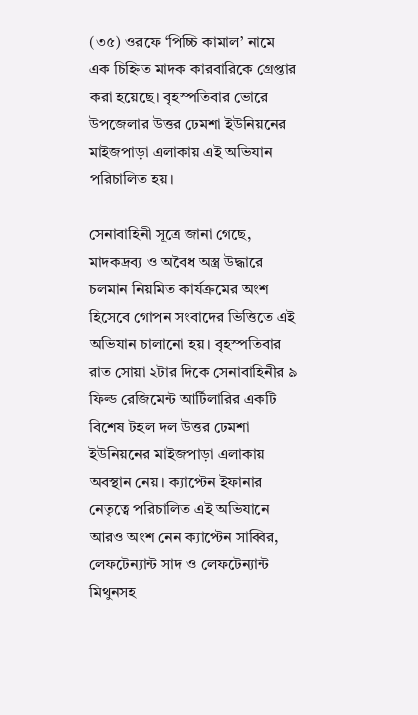(৩৫) ওরফে ‘পিচ্চি কামাল’ নামে এক চিহ্নিত মাদক কারবারিকে গ্রেপ্তার করা হয়েছে। বৃহস্পতিবার ভোরে উপজেলার উত্তর ঢেমশা ইউনিয়নের মাইজপাড়া এলাকায় এই অভিযান পরিচালিত হয়।

সেনাবাহিনী সূত্রে জানা গেছে, মাদকদ্রব্য ও অবৈধ অস্ত্র উদ্ধারে চলমান নিয়মিত কার্যক্রমের অংশ হিসেবে গোপন সংবাদের ভিত্তিতে এই অভিযান চালানো হয়। বৃহস্পতিবার রাত সোয়া ২টার দিকে সেনাবাহিনীর ৯ ফিল্ড রেজিমেন্ট আর্টিলারির একটি বিশেষ টহল দল উত্তর ঢেমশা ইউনিয়নের মাইজপাড়া এলাকায় অবস্থান নেয়। ক্যাপ্টেন ইফানার নেতৃত্বে পরিচালিত এই অভিযানে আরও অংশ নেন ক্যাপ্টেন সাব্বির, লেফটেন্যান্ট সাদ ও লেফটেন্যান্ট মিথুনসহ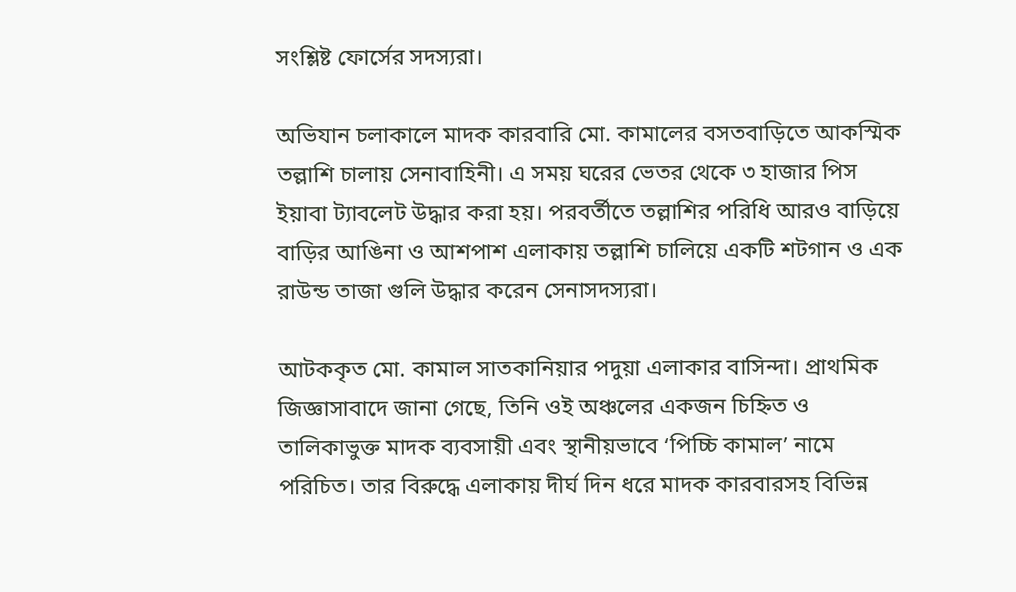সংশ্লিষ্ট ফোর্সের সদস্যরা।

অভিযান চলাকালে মাদক কারবারি মো. কামালের বসতবাড়িতে আকস্মিক তল্লাশি চালায় সেনাবাহিনী। এ সময় ঘরের ভেতর থেকে ৩ হাজার পিস ইয়াবা ট্যাবলেট উদ্ধার করা হয়। পরবর্তীতে তল্লাশির পরিধি আরও বাড়িয়ে বাড়ির আঙিনা ও আশপাশ এলাকায় তল্লাশি চালিয়ে একটি শটগান ও এক রাউন্ড তাজা গুলি উদ্ধার করেন সেনাসদস্যরা।

আটককৃত মো. কামাল সাতকানিয়ার পদুয়া এলাকার বাসিন্দা। প্রাথমিক জিজ্ঞাসাবাদে জানা গেছে, তিনি ওই অঞ্চলের একজন চিহ্নিত ও তালিকাভুক্ত মাদক ব্যবসায়ী এবং স্থানীয়ভাবে ‘পিচ্চি কামাল’ নামে পরিচিত। তার বিরুদ্ধে এলাকায় দীর্ঘ দিন ধরে মাদক কারবারসহ বিভিন্ন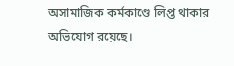অসামাজিক কর্মকাণ্ডে লিপ্ত থাকার অভিযোগ রয়েছে।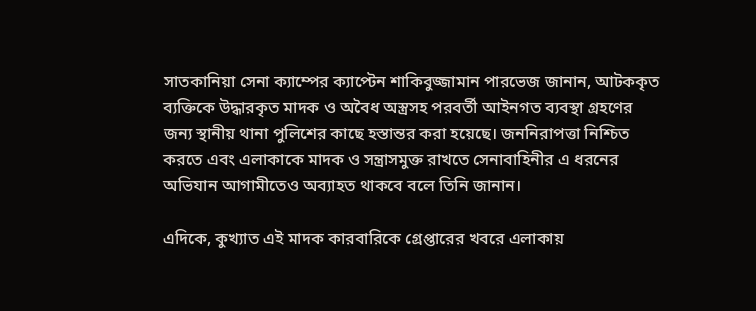সাতকানিয়া সেনা ক্যাম্পের ক্যাপ্টেন শাকিবুজ্জামান পারভেজ জানান, আটককৃত ব্যক্তিকে উদ্ধারকৃত মাদক ও অবৈধ অস্ত্রসহ পরবর্তী আইনগত ব্যবস্থা গ্রহণের জন্য স্থানীয় থানা পুলিশের কাছে হস্তান্তর করা হয়েছে। জননিরাপত্তা নিশ্চিত করতে এবং এলাকাকে মাদক ও সন্ত্রাসমুক্ত রাখতে সেনাবাহিনীর এ ধরনের অভিযান আগামীতেও অব্যাহত থাকবে বলে তিনি জানান।

এদিকে, কুখ্যাত এই মাদক কারবারিকে গ্রেপ্তারের খবরে এলাকায়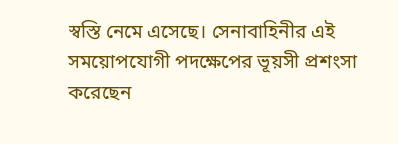স্বস্তি নেমে এসেছে। সেনাবাহিনীর এই সময়োপযোগী পদক্ষেপের ভূয়সী প্রশংসা করেছেন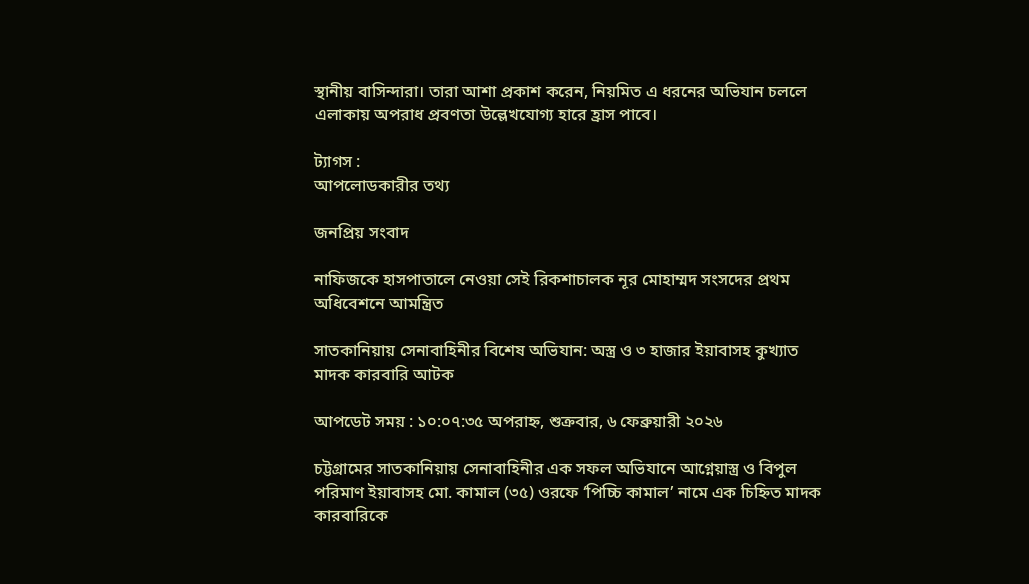স্থানীয় বাসিন্দারা। তারা আশা প্রকাশ করেন, নিয়মিত এ ধরনের অভিযান চললে এলাকায় অপরাধ প্রবণতা উল্লেখযোগ্য হারে হ্রাস পাবে।

ট্যাগস :
আপলোডকারীর তথ্য

জনপ্রিয় সংবাদ

নাফিজকে হাসপাতালে নেওয়া সেই রিকশাচালক নূর মোহাম্মদ সংসদের প্রথম অধিবেশনে আমন্ত্রিত

সাতকানিয়ায় সেনাবাহিনীর বিশেষ অভিযান: অস্ত্র ও ৩ হাজার ইয়াবাসহ কুখ্যাত মাদক কারবারি আটক

আপডেট সময় : ১০:০৭:৩৫ অপরাহ্ন, শুক্রবার, ৬ ফেব্রুয়ারী ২০২৬

চট্টগ্রামের সাতকানিয়ায় সেনাবাহিনীর এক সফল অভিযানে আগ্নেয়াস্ত্র ও বিপুল পরিমাণ ইয়াবাসহ মো. কামাল (৩৫) ওরফে ‘পিচ্চি কামাল’ নামে এক চিহ্নিত মাদক কারবারিকে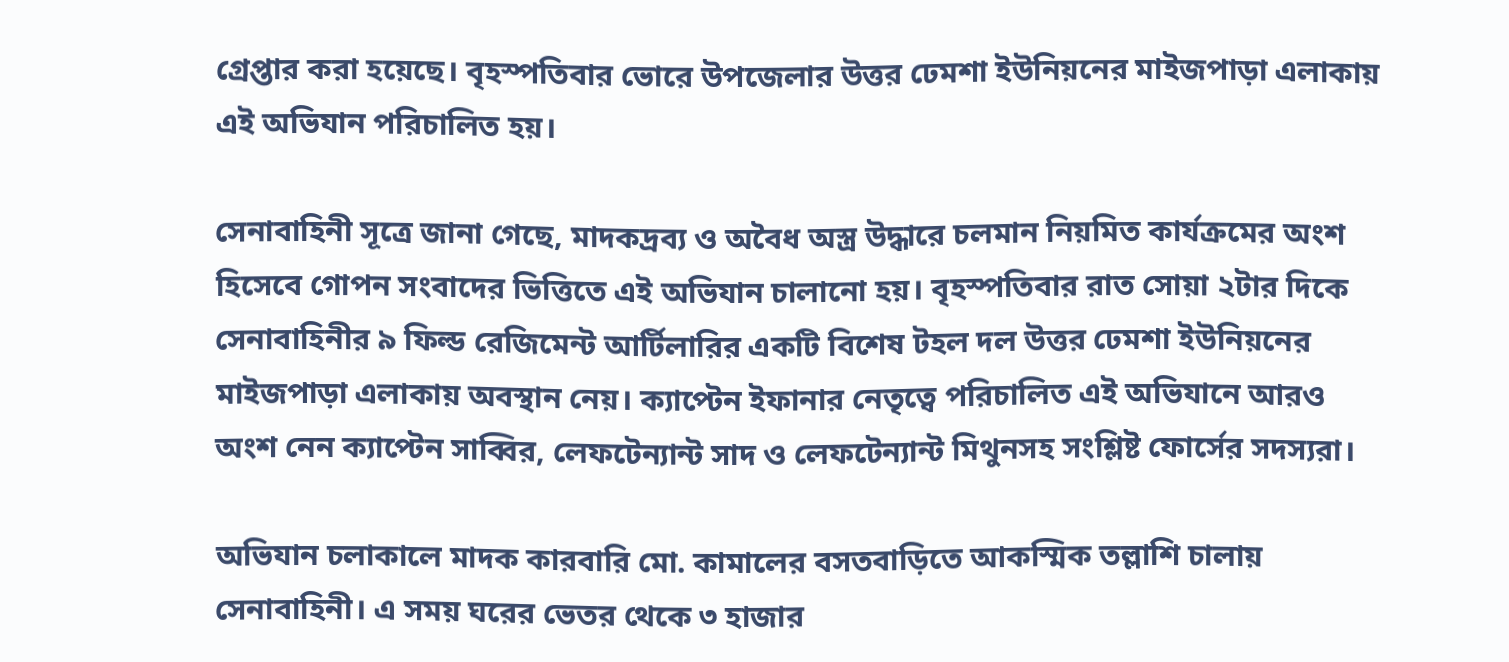গ্রেপ্তার করা হয়েছে। বৃহস্পতিবার ভোরে উপজেলার উত্তর ঢেমশা ইউনিয়নের মাইজপাড়া এলাকায় এই অভিযান পরিচালিত হয়।

সেনাবাহিনী সূত্রে জানা গেছে, মাদকদ্রব্য ও অবৈধ অস্ত্র উদ্ধারে চলমান নিয়মিত কার্যক্রমের অংশ হিসেবে গোপন সংবাদের ভিত্তিতে এই অভিযান চালানো হয়। বৃহস্পতিবার রাত সোয়া ২টার দিকে সেনাবাহিনীর ৯ ফিল্ড রেজিমেন্ট আর্টিলারির একটি বিশেষ টহল দল উত্তর ঢেমশা ইউনিয়নের মাইজপাড়া এলাকায় অবস্থান নেয়। ক্যাপ্টেন ইফানার নেতৃত্বে পরিচালিত এই অভিযানে আরও অংশ নেন ক্যাপ্টেন সাব্বির, লেফটেন্যান্ট সাদ ও লেফটেন্যান্ট মিথুনসহ সংশ্লিষ্ট ফোর্সের সদস্যরা।

অভিযান চলাকালে মাদক কারবারি মো. কামালের বসতবাড়িতে আকস্মিক তল্লাশি চালায় সেনাবাহিনী। এ সময় ঘরের ভেতর থেকে ৩ হাজার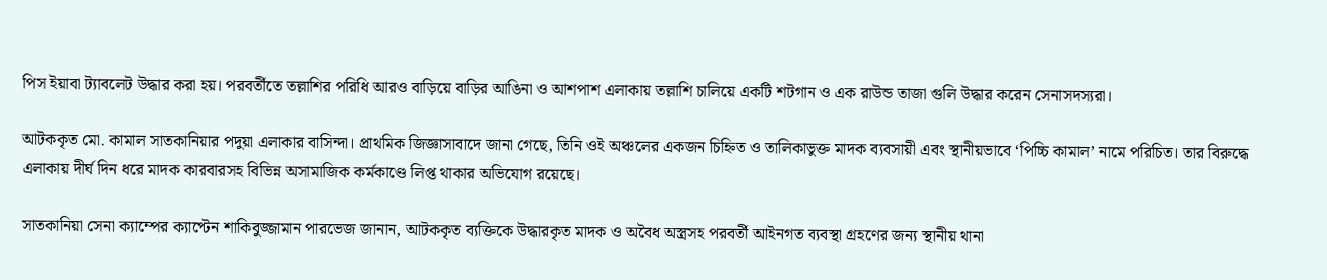পিস ইয়াবা ট্যাবলেট উদ্ধার করা হয়। পরবর্তীতে তল্লাশির পরিধি আরও বাড়িয়ে বাড়ির আঙিনা ও আশপাশ এলাকায় তল্লাশি চালিয়ে একটি শটগান ও এক রাউন্ড তাজা গুলি উদ্ধার করেন সেনাসদস্যরা।

আটককৃত মো. কামাল সাতকানিয়ার পদুয়া এলাকার বাসিন্দা। প্রাথমিক জিজ্ঞাসাবাদে জানা গেছে, তিনি ওই অঞ্চলের একজন চিহ্নিত ও তালিকাভুক্ত মাদক ব্যবসায়ী এবং স্থানীয়ভাবে ‘পিচ্চি কামাল’ নামে পরিচিত। তার বিরুদ্ধে এলাকায় দীর্ঘ দিন ধরে মাদক কারবারসহ বিভিন্ন অসামাজিক কর্মকাণ্ডে লিপ্ত থাকার অভিযোগ রয়েছে।

সাতকানিয়া সেনা ক্যাম্পের ক্যাপ্টেন শাকিবুজ্জামান পারভেজ জানান, আটককৃত ব্যক্তিকে উদ্ধারকৃত মাদক ও অবৈধ অস্ত্রসহ পরবর্তী আইনগত ব্যবস্থা গ্রহণের জন্য স্থানীয় থানা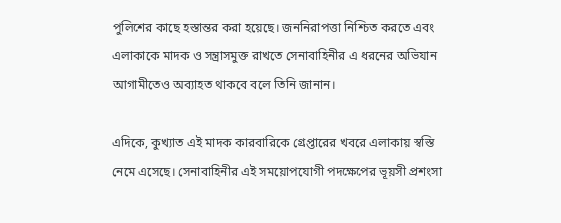পুলিশের কাছে হস্তান্তর করা হয়েছে। জননিরাপত্তা নিশ্চিত করতে এবং এলাকাকে মাদক ও সন্ত্রাসমুক্ত রাখতে সেনাবাহিনীর এ ধরনের অভিযান আগামীতেও অব্যাহত থাকবে বলে তিনি জানান।

এদিকে, কুখ্যাত এই মাদক কারবারিকে গ্রেপ্তারের খবরে এলাকায় স্বস্তি নেমে এসেছে। সেনাবাহিনীর এই সময়োপযোগী পদক্ষেপের ভূয়সী প্রশংসা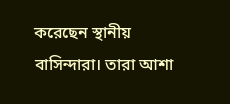করেছেন স্থানীয় বাসিন্দারা। তারা আশা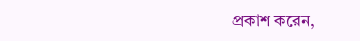প্রকাশ করেন,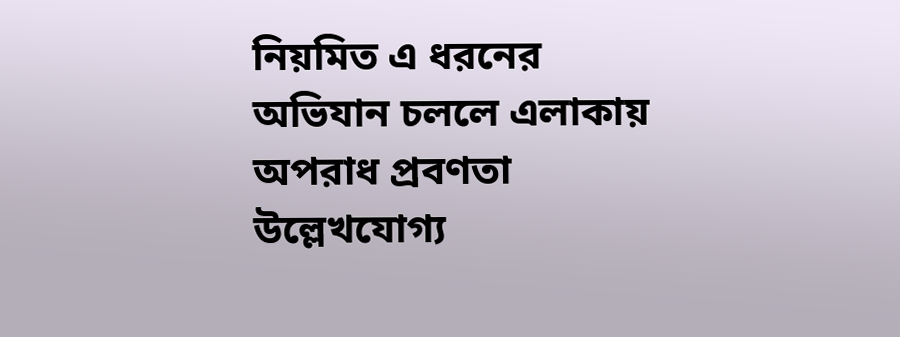নিয়মিত এ ধরনের অভিযান চললে এলাকায় অপরাধ প্রবণতা উল্লেখযোগ্য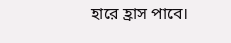হারে হ্রাস পাবে।